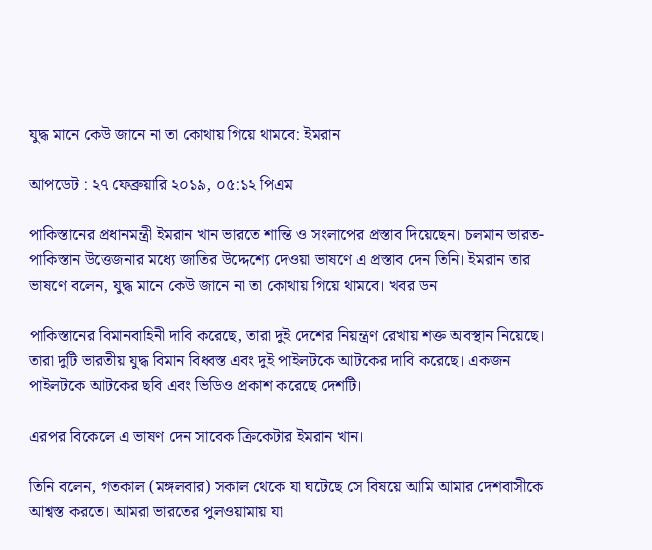যুদ্ধ মানে কেউ জানে না তা কোথায় গিয়ে থামবে: ইমরান

আপডেট : ২৭ ফেব্রুয়ারি ২০১৯, ০৫:১২ পিএম

পাকিস্তানের প্রধানমন্ত্রী ইমরান খান ভারতে শান্তি ও সংলাপের প্রস্তাব দিয়েছেন। চলমান ভারত-পাকিস্তান উত্তেজনার মধ্যে জাতির উদ্দেশ্যে দেওয়া ভাষণে এ প্রস্তাব দেন তিনি। ইমরান তার ভাষণে বলেন, যুদ্ধ মানে কেউ জানে না তা কোথায় গিয়ে থামবে। খবর ডন

পাকিস্তানের বিমানবাহিনী দাবি করেছে, তারা দুই দেশের নিয়ন্ত্রণ রেখায় শক্ত অবস্থান নিয়েছে। তারা দুটি ভারতীয় যুদ্ধ বিমান বিধ্বস্ত এবং দুই পাইলটকে আটকের দাবি করেছে। একজন পাইলটকে আটকের ছবি এবং ভিডিও প্রকাশ করেছে দেশটি।

এরপর বিকেলে এ ভাষণ দেন সাবেক ক্রিকেটার ইমরান খান।

তিনি বলেন, গতকাল (মঙ্গলবার) সকাল থেকে যা ঘটেছে সে বিষয়ে আমি আমার দেশবাসীকে আশ্বস্ত করতে। আমরা ভারতের পুলওয়ামায় যা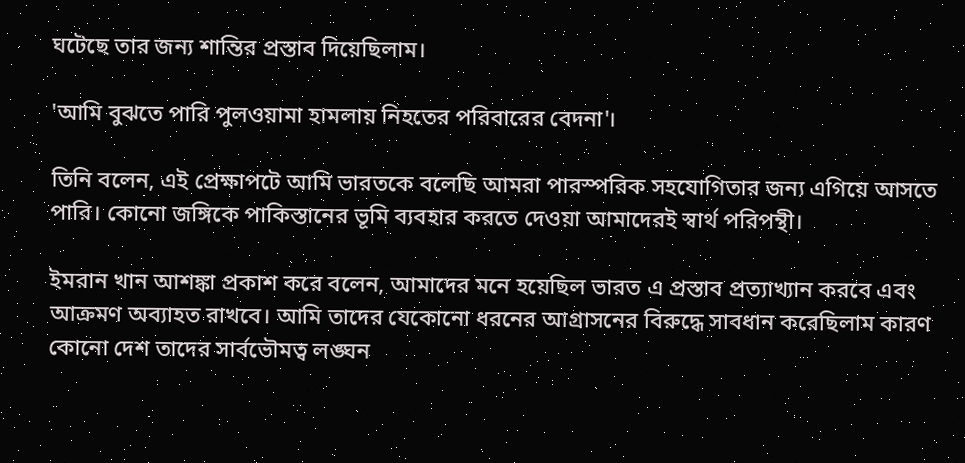ঘটেছে তার জন্য শান্তির প্রস্তাব দিয়েছিলাম।

'আমি বুঝতে পারি পুলওয়ামা হামলায় নিহতের পরিবারের বেদনা'।

তিনি বলেন, এই প্রেক্ষাপটে আমি ভারতকে বলেছি আমরা পারস্পরিক সহযোগিতার জন্য এগিয়ে আসতে পারি। কোনো জঙ্গিকে পাকিস্তানের ভূমি ব্যবহার করতে দেওয়া আমাদেরই স্বার্থ পরিপন্থী।

ইমরান খান আশঙ্কা প্রকাশ করে বলেন, আমাদের মনে হয়েছিল ভারত এ প্রস্তাব প্রত্যাখ্যান করবে এবং আক্রমণ অব্যাহত রাখবে। আমি তাদের যেকোনো ধরনের আগ্রাসনের বিরুদ্ধে সাবধান করেছিলাম কারণ কোনো দেশ তাদের সার্বভৌমত্ব লঙ্ঘন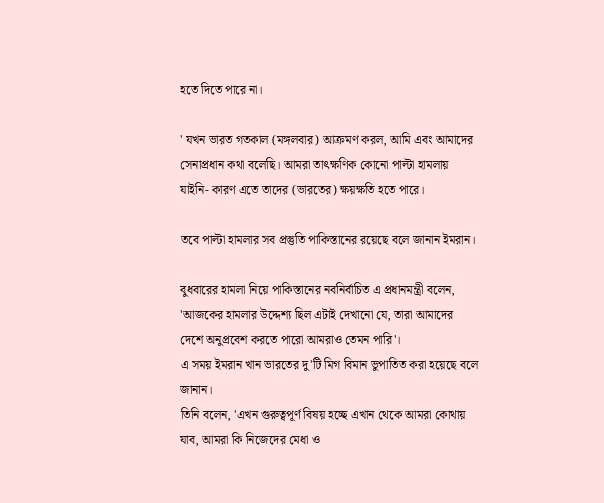হতে দিতে পারে না।

' যখন ভারত গতকাল (মঙ্গলবার) আক্রমণ করল, আমি এবং আমাদের সেনাপ্রধান কথা বলেছি। আমরা তাৎক্ষণিক কোনো পাল্টা হামলায় যাইনি- কারণ এতে তাদের (ভারতের) ক্ষয়ক্ষতি হতে পারে।

তবে পাল্টা হামলার সব প্রস্তুতি পাকিস্তানের রয়েছে বলে জানান ইমরান।

বুধবারের হামলা নিয়ে পাকিস্তানের নবনির্বাচিত এ প্রধানমন্ত্রী বলেন, 'আজকের হামলার উদ্দেশ্য ছিল এটাই দেখানো যে, তারা আমাদের দেশে অনুপ্রবেশ করতে পারো আমরাও তেমন পারি'।
এ সময় ইমরান খান ভারতের দু'টি মিগ বিমান ভুপাতিত করা হয়েছে বলে জানান।
তিনি বলেন, 'এখন গুরুত্বপূর্ণ বিষয় হচ্ছে এখান থেকে আমরা কোথায় যাব, আমরা কি নিজেদের মেধা ও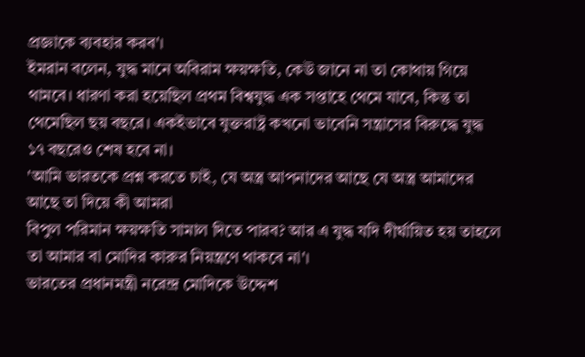প্রজ্ঞাকে ব্যবহার করব'।
ইমরান বলেন, যুদ্ধ মানে অবিরাম ক্ষয়ক্ষতি, কেউ জানে না তা কোথায় গিয়ে থামবে। ধারণা করা হয়েছিল প্রথম বিশ্বযুদ্ধ এক সপ্তাহে থেমে যাবে, কিন্তু তা থেমেছিল ছয় বছরে। একইভাবে যুক্তরাষ্ট্র কখনো ভাবেনি সন্ত্রাসের বিরুদ্ধে যুদ্ধ ১৭ বছরেও শেষ হবে না।
'আমি ভারতকে প্রশ্ন করতে চাই, যে অস্ত্র আপনাদের আছে যে অস্ত্র আমাদের আছে তা দিয়ে কী আমরা
বিপুল পরিমান ক্ষয়ক্ষতি সামাল দিতে পারব? আর এ যুদ্ধ যদি দীর্ঘায়িত হয় তাহলে তা আমার বা মোদির কারুর নিয়ন্ত্রণে থাকবে না'।
ভারতের প্রধানমন্ত্রী নরেন্দ্র মোদিকে উদ্দেশ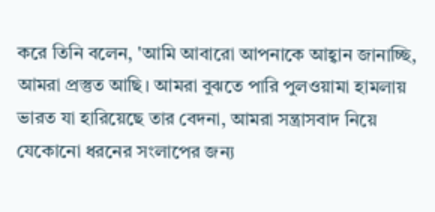করে তিনি বলেন, 'আমি আবারো আপনাকে আহ্বান জানাচ্ছি, আমরা প্রস্তুত আছি। আমরা বুঝতে পারি পুলওয়ামা হামলায় ভারত যা হারিয়েছে তার বেদনা, আমরা সন্ত্রাসবাদ নিয়ে যেকোনো ধরনের সংলাপের জন্য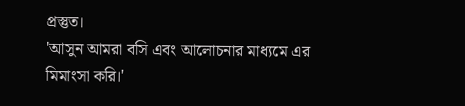প্রস্তুত।
'আসুন আমরা বসি এবং আলোচনার মাধ্যমে এর মিমাংসা করি।'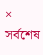×
সর্বশেষ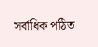সর্বাধিক পঠিত